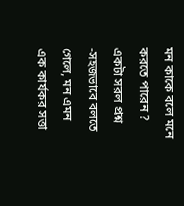মন কাকে বলে মনে করতে পারেন ? একটা সরল প্রশ্ন -সহজভাবে বলতে গেলে, মন এমন এক কার্যকর সত্তা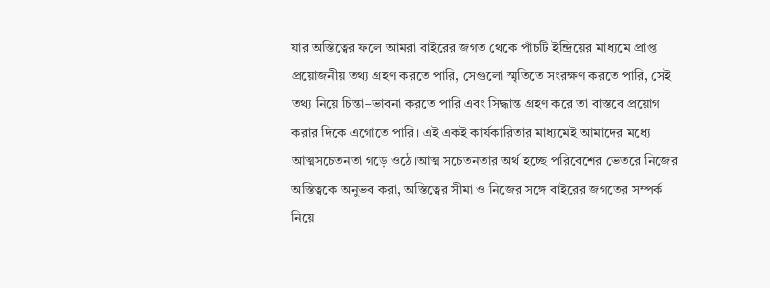যার অস্তিত্বের ফলে আমরা বাইরের জগত থেকে পাঁচটি ইন্দ্রিয়ের মাধ্যমে প্রাপ্ত প্রয়োজনীয় তথ্য গ্রহণ করতে পারি, সেগুলো স্মৃতিতে সংরক্ষণ করতে পারি, সেই তথ্য নিয়ে চিন্তা–ভাবনা করতে পারি এবং সিদ্ধান্ত গ্রহণ করে তা বাস্তবে প্রয়োগ করার দিকে এগোতে পারি। এই একই কার্যকারিতার মাধ্যমেই আমাদের মধ্যে আত্মসচেতনতা গড়ে ওঠে।আত্ম সচেতনতার অর্থ হচ্ছে পরিবেশের ভেতরে নিজের অস্তিত্বকে অনুভব করা, অস্তিত্বের সীমা ও নিজের সঙ্গে বাইরের জগতের সম্পর্ক নিয়ে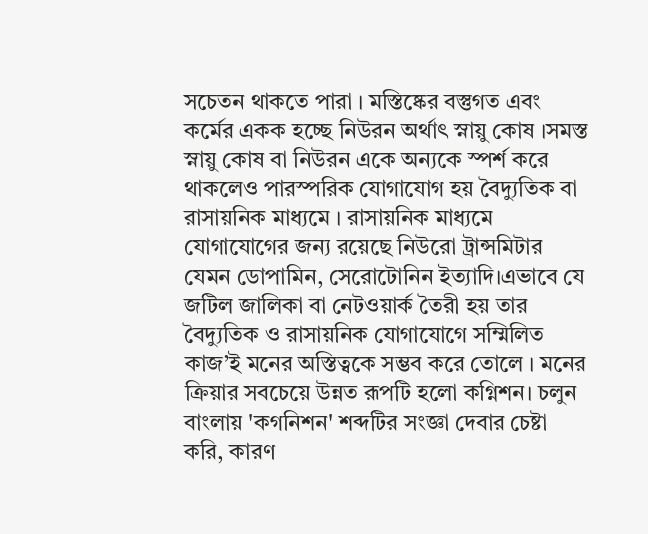সচেতন থাকতে পারা । মস্তিষ্কের বস্তুগত এবং কর্মের একক হচ্ছে নিউরন অর্থাৎ স্নায়ু কোষ ।সমস্ত স্নায়ু কোষ বা নিউরন একে অন্যকে স্পর্শ করে থাকলেও পারস্পরিক যোগাযোগ হয় বৈদ্যুতিক বা রাসায়নিক মাধ্যমে । রাসায়নিক মাধ্যমে যোগাযোগের জন্য রয়েছে নিউরো ট্রান্সমিটার যেমন ডোপামিন, সেরোটোনিন ইত্যাদি।এভাবে যে জটিল জালিকা বা নেটওয়ার্ক তৈরী হয় তার বৈদ্যুতিক ও রাসায়নিক যোগাযোগে সম্মিলিত কাজ’ই মনের অস্তিত্বকে সম্ভব করে তোলে । মনের ক্রিয়ার সবচেয়ে উন্নত রূপটি হলো কগ্নিশন। চলুন বাংলায় 'কগনিশন' শব্দটির সংজ্ঞা দেবার চেষ্টা করি, কারণ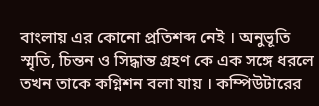বাংলায় এর কোনো প্রতিশব্দ নেই । অনুভূতি স্মৃতি, চিন্তন ও সিদ্ধান্ত গ্রহণ কে এক সঙ্গে ধরলে তখন তাকে কগ্নিশন বলা যায় । কম্পিউটারের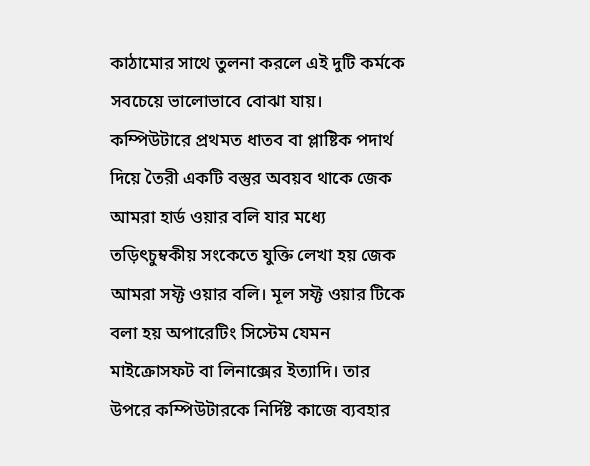কাঠামোর সাথে তুলনা করলে এই দুটি কর্মকে সবচেয়ে ভালোভাবে বোঝা যায়। কম্পিউটারে প্রথমত ধাতব বা প্লাষ্টিক পদার্থ দিয়ে তৈরী একটি বস্তুর অবয়ব থাকে জেক আমরা হার্ড ওয়ার বলি যার মধ্যে তড়িৎচুম্বকীয় সংকেতে যুক্তি লেখা হয় জেক আমরা সফ্ট ওয়ার বলি। মূল সফ্ট ওয়ার টিকে বলা হয় অপারেটিং সিস্টেম যেমন মাইক্রোসফট বা লিনাক্সের ইত্যাদি। তার উপরে কম্পিউটারকে নির্দিষ্ট কাজে ব্যবহার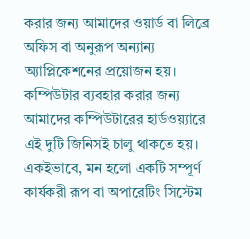করার জন্য আমাদের ওয়ার্ড বা লিব্রে অফিস বা অনুরূপ অন্যান্য অ্যাপ্লিকেশনের প্রয়োজন হয়। কম্পিউটার ব্যবহার করার জন্য আমাদের কম্পিউটারের হার্ডওয়্যারে এই দুটি জিনিসই চালু থাকতে হয়। একইভাবে, মন হলো একটি সম্পূর্ণ কার্যকরী রূপ বা অপারেটিং সিস্টেম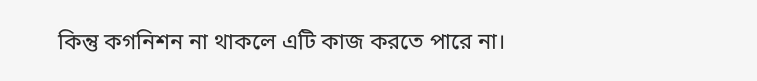কিন্তু কগনিশন না থাকলে এটি কাজ করতে পারে না।